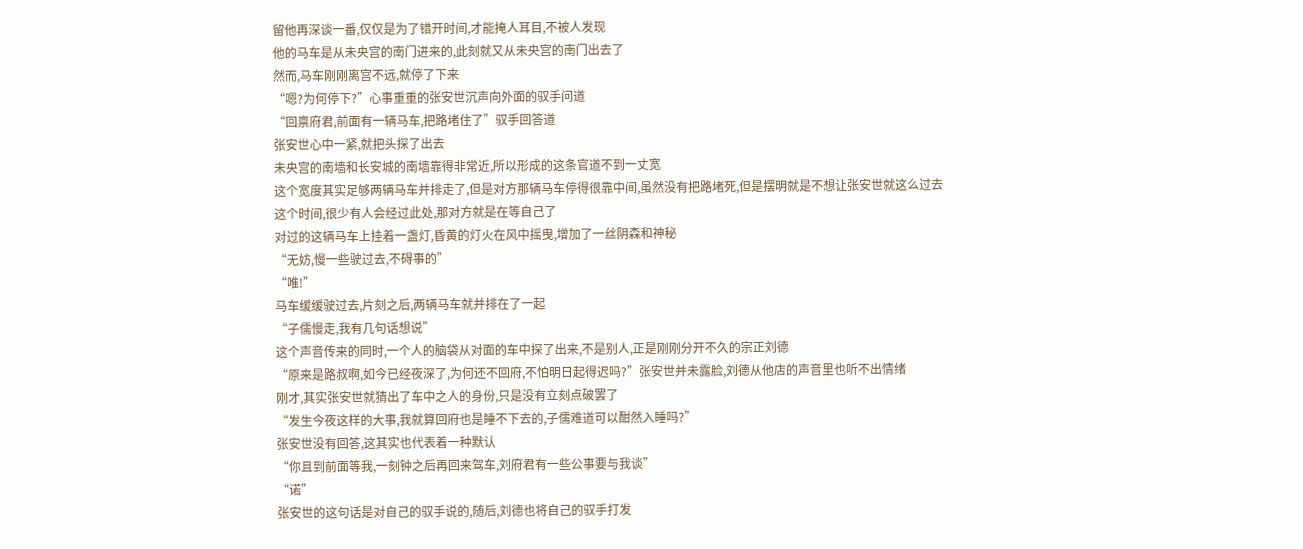留他再深谈一番,仅仅是为了错开时间,才能掩人耳目,不被人发现
他的马车是从未央宫的南门进来的,此刻就又从未央宫的南门出去了
然而,马车刚刚离宫不远,就停了下来
“嗯?为何停下?”心事重重的张安世沉声向外面的驭手问道
“回禀府君,前面有一辆马车,把路堵住了”驭手回答道
张安世心中一紧,就把头探了出去
未央宫的南墙和长安城的南墙靠得非常近,所以形成的这条官道不到一丈宽
这个宽度其实足够两辆马车并排走了,但是对方那辆马车停得很靠中间,虽然没有把路堵死,但是摆明就是不想让张安世就这么过去
这个时间,很少有人会经过此处,那对方就是在等自己了
对过的这辆马车上挂着一盏灯,昏黄的灯火在风中摇曳,增加了一丝阴森和神秘
“无妨,慢一些驶过去,不碍事的”
“唯!”
马车缓缓驶过去,片刻之后,两辆马车就并排在了一起
“子儒慢走,我有几句话想说”
这个声音传来的同时,一个人的脑袋从对面的车中探了出来,不是别人,正是刚刚分开不久的宗正刘德
“原来是路叔啊,如今已经夜深了,为何还不回府,不怕明日起得迟吗?”张安世并未露脸,刘德从他店的声音里也听不出情绪
刚才,其实张安世就猜出了车中之人的身份,只是没有立刻点破罢了
“发生今夜这样的大事,我就算回府也是睡不下去的,子儒难道可以酣然入睡吗?”
张安世没有回答,这其实也代表着一种默认
“你且到前面等我,一刻钟之后再回来驾车,刘府君有一些公事要与我谈”
“诺”
张安世的这句话是对自己的驭手说的,随后,刘德也将自己的驭手打发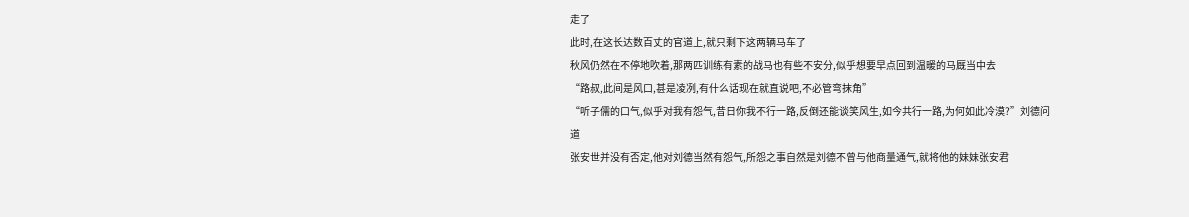走了
此时,在这长达数百丈的官道上,就只剩下这两辆马车了
秋风仍然在不停地吹着,那两匹训练有素的战马也有些不安分,似乎想要早点回到温暖的马厩当中去
“路叔,此间是风口,甚是凌冽,有什么话现在就直说吧,不必管弯抹角”
“听子儒的口气,似乎对我有怨气,昔日你我不行一路,反倒还能谈笑风生,如今共行一路,为何如此冷漠?”刘德问道
张安世并没有否定,他对刘德当然有怨气,所怨之事自然是刘德不曾与他商量通气,就将他的妹妹张安君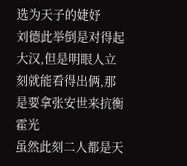选为天子的婕妤
刘德此举倒是对得起大汉,但是明眼人立刻就能看得出俩,那是要拿张安世来抗衡霍光
虽然此刻二人都是天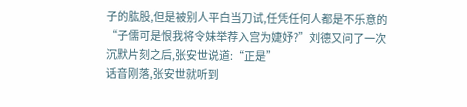子的肱股,但是被别人平白当刀试,任凭任何人都是不乐意的
“子儒可是恨我将令妹举荐入宫为婕妤?”刘德又问了一次
沉默片刻之后,张安世说道:“正是”
话音刚落,张安世就听到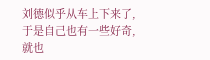刘德似乎从车上下来了,于是自己也有一些好奇,就也